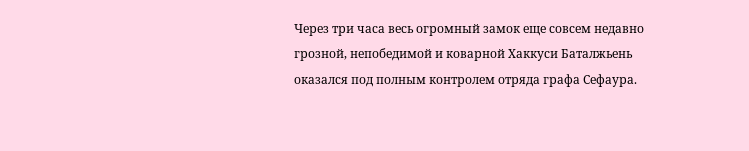Через три часа весь огромный замок еще совсем недавно грозной, непобедимой и коварной Хаккуси Баталжьень оказался под полным контролем отряда графа Сефаура.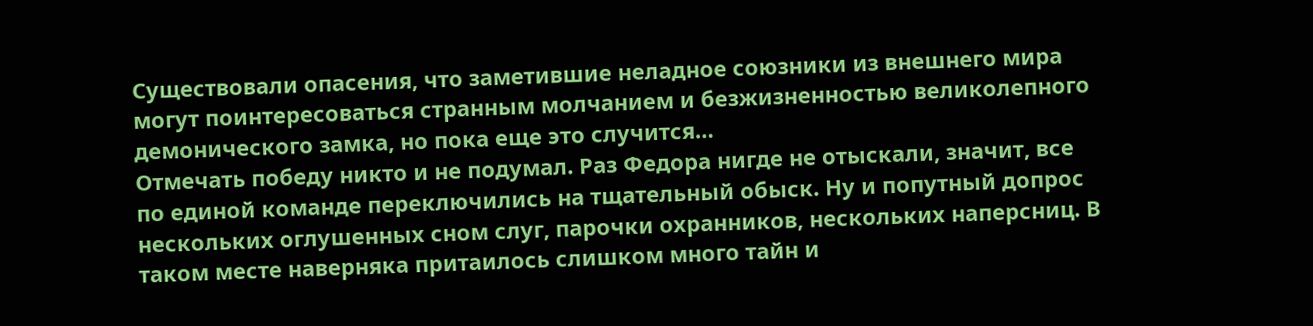Существовали опасения, что заметившие неладное союзники из внешнего мира могут поинтересоваться странным молчанием и безжизненностью великолепного демонического замка, но пока еще это случится…
Отмечать победу никто и не подумал. Раз Федора нигде не отыскали, значит, все по единой команде переключились на тщательный обыск. Ну и попутный допрос нескольких оглушенных сном слуг, парочки охранников, нескольких наперсниц. В таком месте наверняка притаилось слишком много тайн и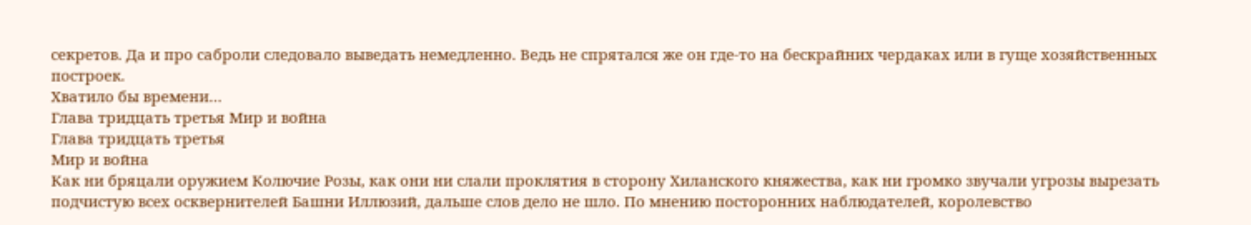секретов. Да и про саброли следовало выведать немедленно. Ведь не спрятался же он где-то на бескрайних чердаках или в гуще хозяйственных построек.
Хватило бы времени…
Глава тридцать третья Мир и война
Глава тридцать третья
Мир и война
Как ни бряцали оружием Колючие Розы, как они ни слали проклятия в сторону Хиланского княжества, как ни громко звучали угрозы вырезать подчистую всех осквернителей Башни Иллюзий, дальше слов дело не шло. По мнению посторонних наблюдателей, королевство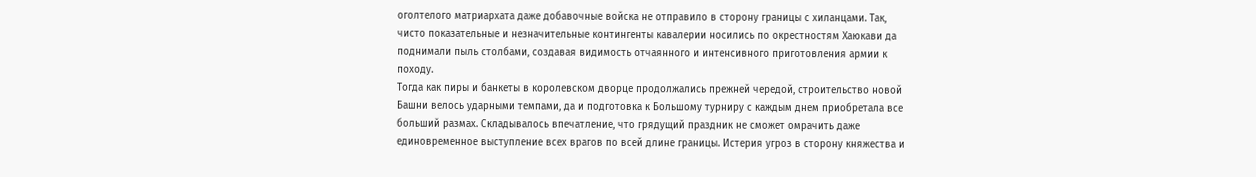оголтелого матриархата даже добавочные войска не отправило в сторону границы с хиланцами. Так, чисто показательные и незначительные контингенты кавалерии носились по окрестностям Хаюкави да поднимали пыль столбами, создавая видимость отчаянного и интенсивного приготовления армии к походу.
Тогда как пиры и банкеты в королевском дворце продолжались прежней чередой, строительство новой Башни велось ударными темпами, да и подготовка к Большому турниру с каждым днем приобретала все больший размах. Складывалось впечатление, что грядущий праздник не сможет омрачить даже единовременное выступление всех врагов по всей длине границы. Истерия угроз в сторону княжества и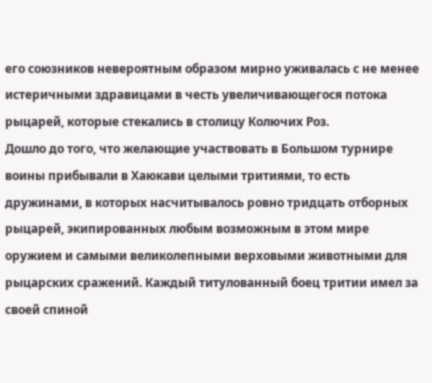его союзников невероятным образом мирно уживалась с не менее истеричными здравицами в честь увеличивающегося потока рыцарей, которые стекались в столицу Колючих Роз.
Дошло до того, что желающие участвовать в Большом турнире воины прибывали в Хаюкави целыми тритиями, то есть дружинами, в которых насчитывалось ровно тридцать отборных рыцарей, экипированных любым возможным в этом мире оружием и самыми великолепными верховыми животными для рыцарских сражений. Каждый титулованный боец тритии имел за своей спиной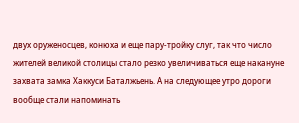двух оруженосцев, конюха и еще пару-тройку слуг, так что число жителей великой столицы стало резко увеличиваться еще накануне захвата замка Хаккуси Баталжьень. А на следующее утро дороги вообще стали напоминать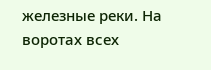железные реки. На воротах всех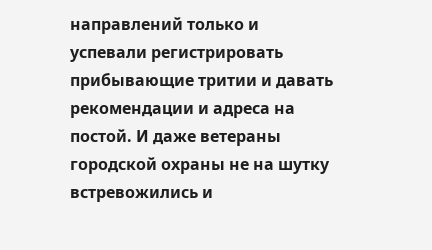направлений только и успевали регистрировать прибывающие тритии и давать рекомендации и адреса на постой. И даже ветераны городской охраны не на шутку встревожились и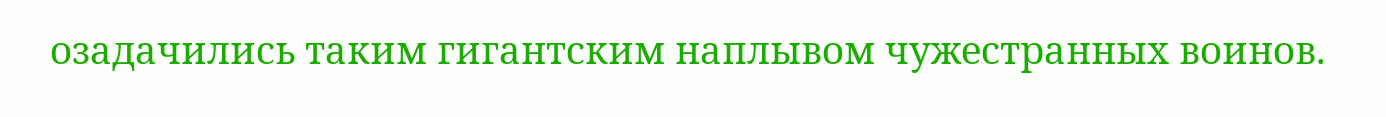озадачились таким гигантским наплывом чужестранных воинов.